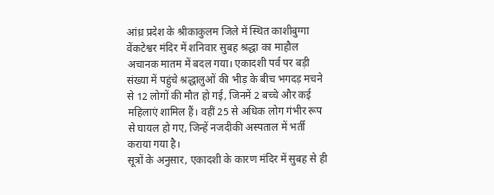आंध्र प्रदेश के श्रीकाकुलम जिले में स्थित काशीबुग्गा वेंकटेश्वर मंदिर में शनिवार सुबह श्रद्धा का माहौल अचानक मातम में बदल गया। एकादशी पर्व पर बड़ी संख्या में पहुंचे श्रद्धालुओं की भीड़ के बीच भगदड़ मचने से 12 लोगों की मौत हो गई, जिनमें 2 बच्चे और कई महिलाएं शामिल हैं। वहीं 25 से अधिक लोग गंभीर रूप से घायल हो गए, जिन्हें नजदीकी अस्पताल में भर्ती कराया गया है।
सूत्रों के अनुसार, एकादशी के कारण मंदिर में सुबह से ही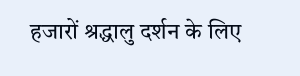हजारों श्रद्धालु दर्शन के लिए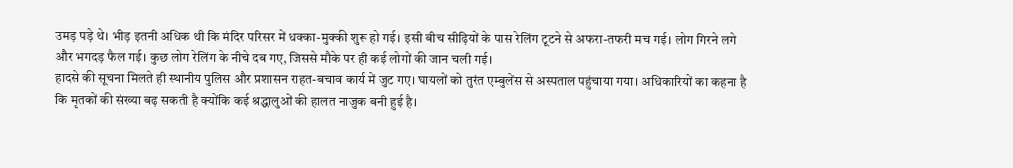उमड़ पड़े थे। भीड़ इतनी अधिक थी कि मंदिर परिसर में धक्का-मुक्की शुरू हो गई। इसी बीच सीढ़ियों के पास रेलिंग टूटने से अफरा-तफरी मच गई। लोग गिरने लगे और भगदड़ फैल गई। कुछ लोग रेलिंग के नीचे दब गए, जिससे मौके पर ही कई लोगों की जान चली गई।
हादसे की सूचना मिलते ही स्थानीय पुलिस और प्रशासन राहत-बचाव कार्य में जुट गए। घायलों को तुरंत एम्बुलेंस से अस्पताल पहुंचाया गया। अधिकारियों का कहना है कि मृतकों की संख्या बढ़ सकती है क्योंकि कई श्रद्धालुओं की हालत नाजुक बनी हुई है।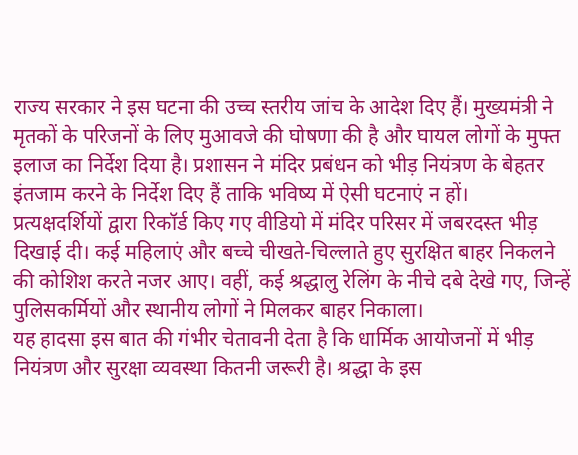राज्य सरकार ने इस घटना की उच्च स्तरीय जांच के आदेश दिए हैं। मुख्यमंत्री ने मृतकों के परिजनों के लिए मुआवजे की घोषणा की है और घायल लोगों के मुफ्त इलाज का निर्देश दिया है। प्रशासन ने मंदिर प्रबंधन को भीड़ नियंत्रण के बेहतर इंतजाम करने के निर्देश दिए हैं ताकि भविष्य में ऐसी घटनाएं न हों।
प्रत्यक्षदर्शियों द्वारा रिकॉर्ड किए गए वीडियो में मंदिर परिसर में जबरदस्त भीड़ दिखाई दी। कई महिलाएं और बच्चे चीखते-चिल्लाते हुए सुरक्षित बाहर निकलने की कोशिश करते नजर आए। वहीं, कई श्रद्धालु रेलिंग के नीचे दबे देखे गए, जिन्हें पुलिसकर्मियों और स्थानीय लोगों ने मिलकर बाहर निकाला।
यह हादसा इस बात की गंभीर चेतावनी देता है कि धार्मिक आयोजनों में भीड़ नियंत्रण और सुरक्षा व्यवस्था कितनी जरूरी है। श्रद्धा के इस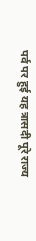पर्व पर हुई यह त्रासदी पूरे राज्य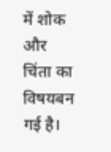में शोक और चिंता का विषयबन गई है।